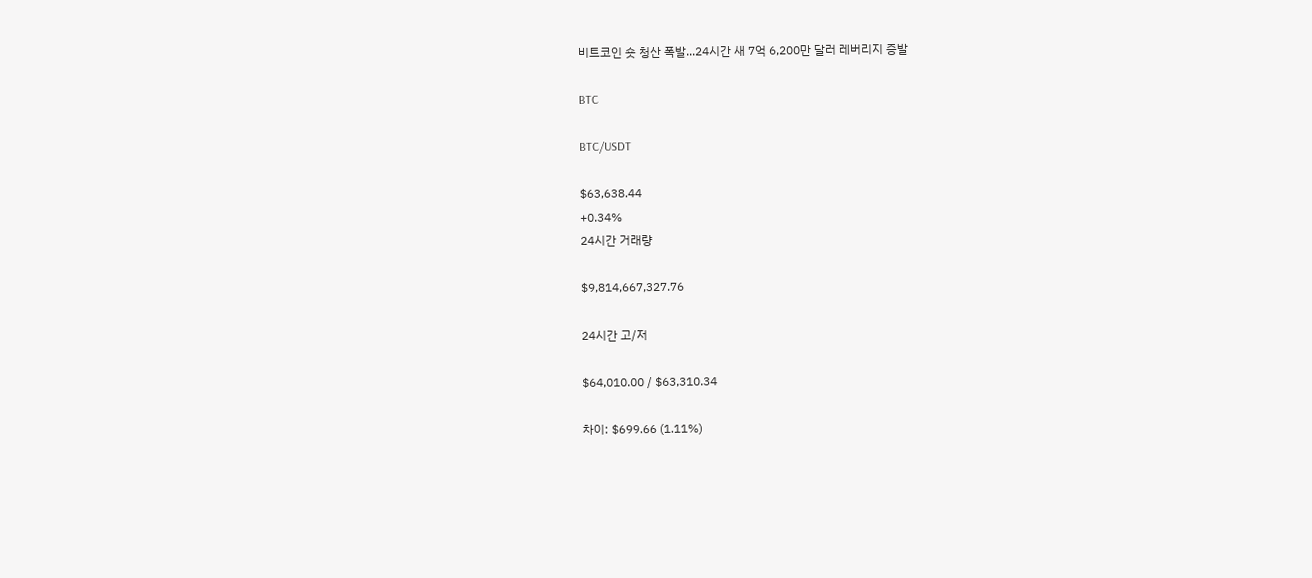비트코인 숏 청산 폭발...24시간 새 7억 6,200만 달러 레버리지 증발

BTC

BTC/USDT

$63,638.44
+0.34%
24시간 거래량

$9,814,667,327.76

24시간 고/저

$64,010.00 / $63,310.34

차이: $699.66 (1.11%)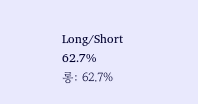Long/Short
62.7%
롱: 62.7%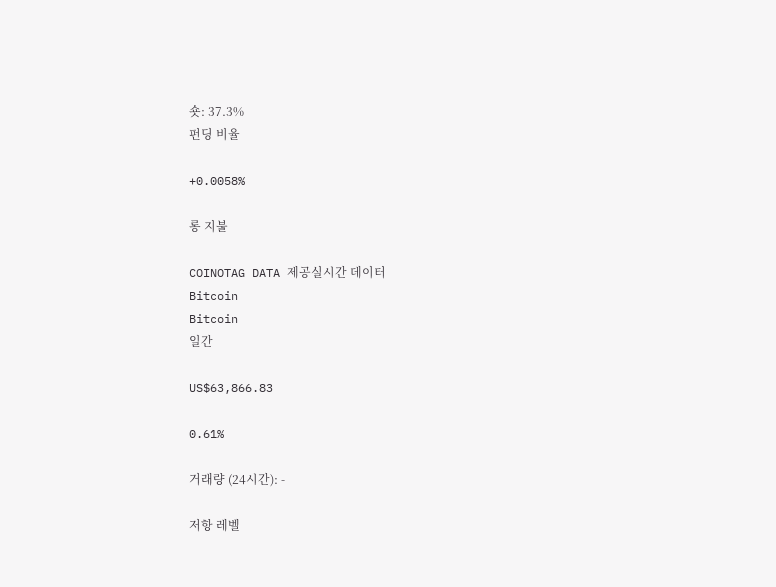숏: 37.3%
펀딩 비율

+0.0058%

롱 지불

COINOTAG DATA 제공실시간 데이터
Bitcoin
Bitcoin
일간

US$63,866.83

0.61%

거래량 (24시간): -

저항 레벨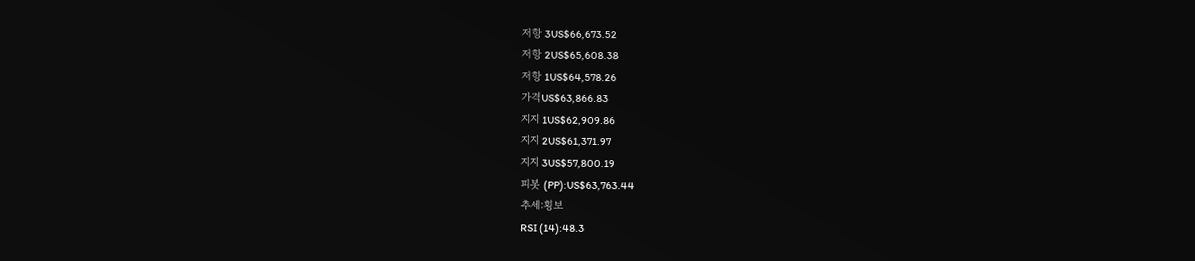저항 3US$66,673.52
저항 2US$65,608.38
저항 1US$64,578.26
가격US$63,866.83
지지 1US$62,909.86
지지 2US$61,371.97
지지 3US$57,800.19
피봇 (PP):US$63,763.44
추세:횡보
RSI (14):48.3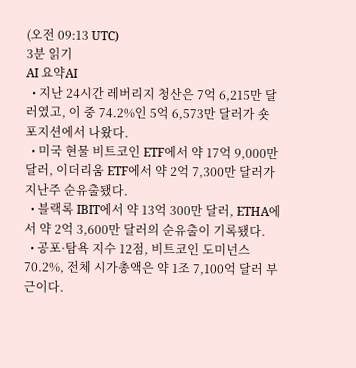(오전 09:13 UTC)
3분 읽기
AI 요약AI
  • 지난 24시간 레버리지 청산은 7억 6,215만 달러였고, 이 중 74.2%인 5억 6,573만 달러가 숏 포지션에서 나왔다.
  • 미국 현물 비트코인 ETF에서 약 17억 9,000만 달러, 이더리움 ETF에서 약 2억 7,300만 달러가 지난주 순유출됐다.
  • 블랙록 IBIT에서 약 13억 300만 달러, ETHA에서 약 2억 3,600만 달러의 순유출이 기록됐다.
  • 공포·탐욕 지수 12점, 비트코인 도미넌스 70.2%, 전체 시가총액은 약 1조 7,100억 달러 부근이다.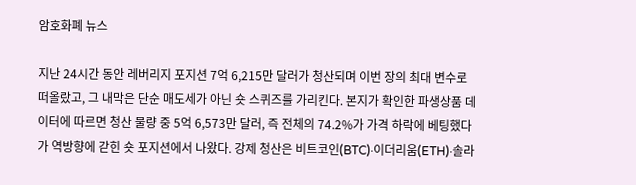암호화폐 뉴스

지난 24시간 동안 레버리지 포지션 7억 6,215만 달러가 청산되며 이번 장의 최대 변수로 떠올랐고, 그 내막은 단순 매도세가 아닌 숏 스퀴즈를 가리킨다. 본지가 확인한 파생상품 데이터에 따르면 청산 물량 중 5억 6,573만 달러, 즉 전체의 74.2%가 가격 하락에 베팅했다가 역방향에 갇힌 숏 포지션에서 나왔다. 강제 청산은 비트코인(BTC)·이더리움(ETH)·솔라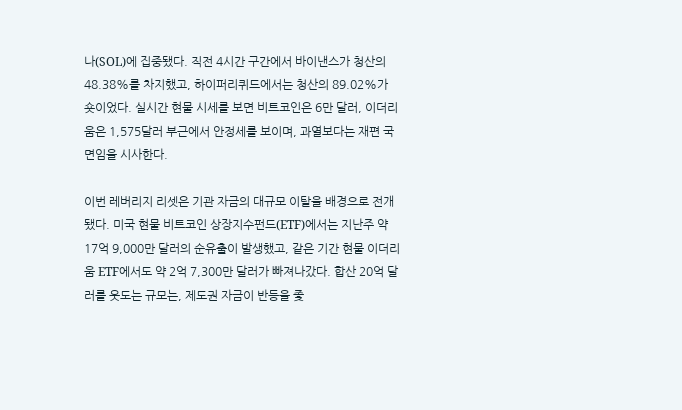나(SOL)에 집중됐다. 직전 4시간 구간에서 바이낸스가 청산의 48.38%를 차지했고, 하이퍼리퀴드에서는 청산의 89.02%가 숏이었다. 실시간 현물 시세를 보면 비트코인은 6만 달러, 이더리움은 1,575달러 부근에서 안정세를 보이며, 과열보다는 재편 국면임을 시사한다.

이번 레버리지 리셋은 기관 자금의 대규모 이탈을 배경으로 전개됐다. 미국 현물 비트코인 상장지수펀드(ETF)에서는 지난주 약 17억 9,000만 달러의 순유출이 발생했고, 같은 기간 현물 이더리움 ETF에서도 약 2억 7,300만 달러가 빠져나갔다. 합산 20억 달러를 웃도는 규모는, 제도권 자금이 반등을 좇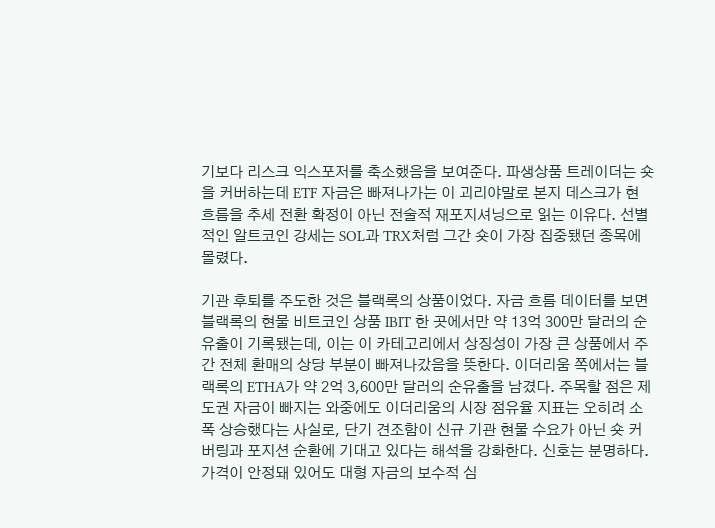기보다 리스크 익스포저를 축소했음을 보여준다. 파생상품 트레이더는 숏을 커버하는데 ETF 자금은 빠져나가는 이 괴리야말로 본지 데스크가 현 흐름을 추세 전환 확정이 아닌 전술적 재포지셔닝으로 읽는 이유다. 선별적인 알트코인 강세는 SOL과 TRX처럼 그간 숏이 가장 집중됐던 종목에 몰렸다.

기관 후퇴를 주도한 것은 블랙록의 상품이었다. 자금 흐름 데이터를 보면 블랙록의 현물 비트코인 상품 IBIT 한 곳에서만 약 13억 300만 달러의 순유출이 기록됐는데, 이는 이 카테고리에서 상징성이 가장 큰 상품에서 주간 전체 환매의 상당 부분이 빠져나갔음을 뜻한다. 이더리움 쪽에서는 블랙록의 ETHA가 약 2억 3,600만 달러의 순유출을 남겼다. 주목할 점은 제도권 자금이 빠지는 와중에도 이더리움의 시장 점유율 지표는 오히려 소폭 상승했다는 사실로, 단기 견조함이 신규 기관 현물 수요가 아닌 숏 커버링과 포지션 순환에 기대고 있다는 해석을 강화한다. 신호는 분명하다. 가격이 안정돼 있어도 대형 자금의 보수적 심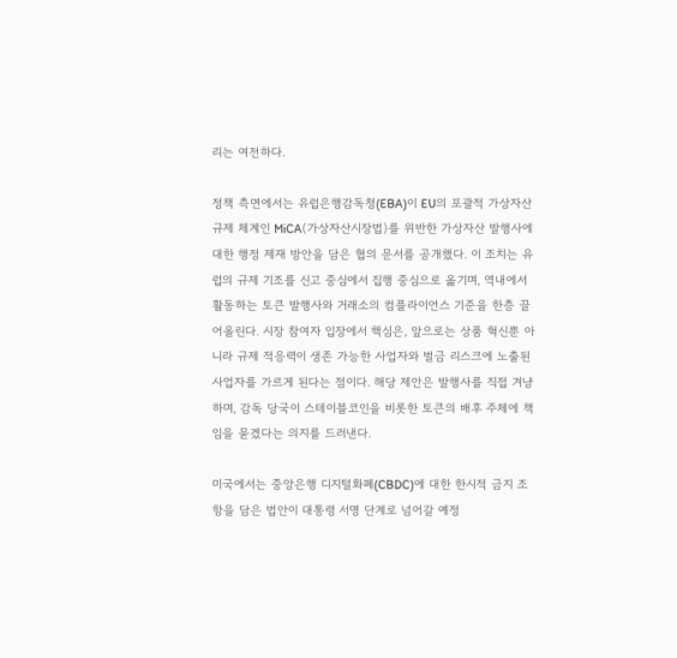리는 여전하다.

정책 측면에서는 유럽은행감독청(EBA)이 EU의 포괄적 가상자산 규제 체계인 MiCA(가상자산시장법)를 위반한 가상자산 발행사에 대한 행정 제재 방안을 담은 협의 문서를 공개했다. 이 조치는 유럽의 규제 기조를 신고 중심에서 집행 중심으로 옮기며, 역내에서 활동하는 토큰 발행사와 거래소의 컴플라이언스 기준을 한층 끌어올린다. 시장 참여자 입장에서 핵심은, 앞으로는 상품 혁신뿐 아니라 규제 적응력이 생존 가능한 사업자와 벌금 리스크에 노출된 사업자를 가르게 된다는 점이다. 해당 제안은 발행사를 직접 겨냥하며, 감독 당국이 스테이블코인을 비롯한 토큰의 배후 주체에 책임을 묻겠다는 의지를 드러낸다.

미국에서는 중앙은행 디지털화폐(CBDC)에 대한 한시적 금지 조항을 담은 법안이 대통령 서명 단계로 넘어갈 예정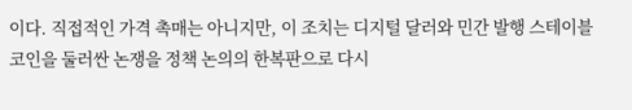이다. 직접적인 가격 촉매는 아니지만, 이 조치는 디지털 달러와 민간 발행 스테이블코인을 둘러싼 논쟁을 정책 논의의 한복판으로 다시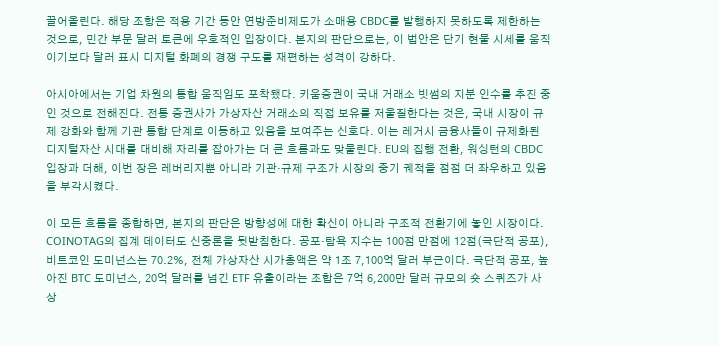끌어올린다. 해당 조항은 적용 기간 동안 연방준비제도가 소매용 CBDC를 발행하지 못하도록 제한하는 것으로, 민간 부문 달러 토큰에 우호적인 입장이다. 본지의 판단으로는, 이 법안은 단기 현물 시세를 움직이기보다 달러 표시 디지털 화폐의 경쟁 구도를 재편하는 성격이 강하다.

아시아에서는 기업 차원의 통합 움직임도 포착됐다. 키움증권이 국내 거래소 빗썸의 지분 인수를 추진 중인 것으로 전해진다. 전통 증권사가 가상자산 거래소의 직접 보유를 저울질한다는 것은, 국내 시장이 규제 강화와 함께 기관 통합 단계로 이동하고 있음을 보여주는 신호다. 이는 레거시 금융사들이 규제화된 디지털자산 시대를 대비해 자리를 잡아가는 더 큰 흐름과도 맞물린다. EU의 집행 전환, 워싱턴의 CBDC 입장과 더해, 이번 장은 레버리지뿐 아니라 기관·규제 구조가 시장의 중기 궤적을 점점 더 좌우하고 있음을 부각시켰다.

이 모든 흐름을 종합하면, 본지의 판단은 방향성에 대한 확신이 아니라 구조적 전환기에 놓인 시장이다. COINOTAG의 집계 데이터도 신중론을 뒷받침한다. 공포·탐욕 지수는 100점 만점에 12점(극단적 공포), 비트코인 도미넌스는 70.2%, 전체 가상자산 시가총액은 약 1조 7,100억 달러 부근이다. 극단적 공포, 높아진 BTC 도미넌스, 20억 달러를 넘긴 ETF 유출이라는 조합은 7억 6,200만 달러 규모의 숏 스퀴즈가 사상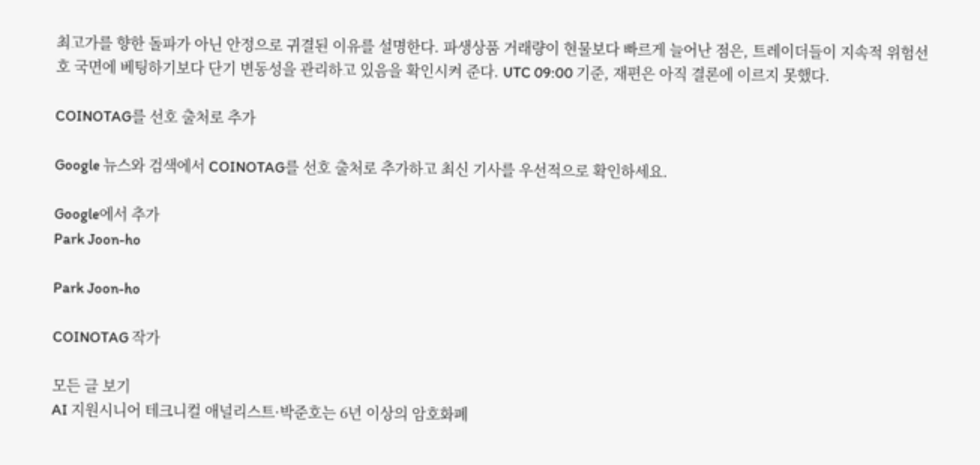최고가를 향한 돌파가 아닌 안정으로 귀결된 이유를 설명한다. 파생상품 거래량이 현물보다 빠르게 늘어난 점은, 트레이더들이 지속적 위험선호 국면에 베팅하기보다 단기 변동성을 관리하고 있음을 확인시켜 준다. UTC 09:00 기준, 재편은 아직 결론에 이르지 못했다.

COINOTAG를 선호 출처로 추가

Google 뉴스와 검색에서 COINOTAG를 선호 출처로 추가하고 최신 기사를 우선적으로 확인하세요.

Google에서 추가
Park Joon-ho

Park Joon-ho

COINOTAG 작가

모든 글 보기
AI 지원시니어 테크니컬 애널리스트·박준호는 6년 이상의 암호화폐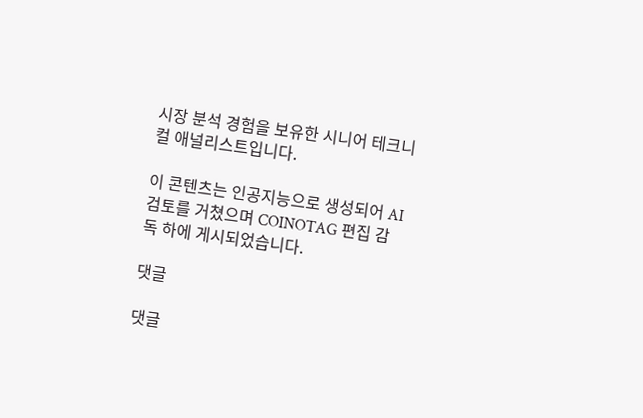시장 분석 경험을 보유한 시니어 테크니컬 애널리스트입니다.

이 콘텐츠는 인공지능으로 생성되어 AI 검토를 거쳤으며 COINOTAG 편집 감독 하에 게시되었습니다.

댓글

댓글